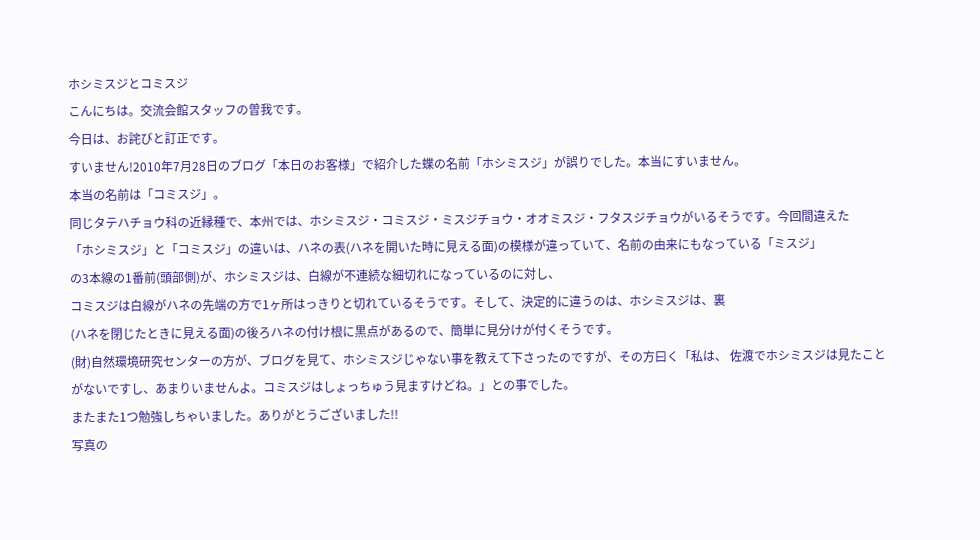ホシミスジとコミスジ
こんにちは。交流会館スタッフの曽我です。
今日は、お詫びと訂正です。
すいません!2010年7月28日のブログ「本日のお客様」で紹介した蝶の名前「ホシミスジ」が誤りでした。本当にすいません。
本当の名前は「コミスジ」。
同じタテハチョウ科の近縁種で、本州では、ホシミスジ・コミスジ・ミスジチョウ・オオミスジ・フタスジチョウがいるそうです。今回間違えた
「ホシミスジ」と「コミスジ」の違いは、ハネの表(ハネを開いた時に見える面)の模様が違っていて、名前の由来にもなっている「ミスジ」
の3本線の1番前(頭部側)が、ホシミスジは、白線が不連続な細切れになっているのに対し、
コミスジは白線がハネの先端の方で1ヶ所はっきりと切れているそうです。そして、決定的に違うのは、ホシミスジは、裏
(ハネを閉じたときに見える面)の後ろハネの付け根に黒点があるので、簡単に見分けが付くそうです。
(財)自然環境研究センターの方が、ブログを見て、ホシミスジじゃない事を教えて下さったのですが、その方曰く「私は、 佐渡でホシミスジは見たことがないですし、あまりいませんよ。コミスジはしょっちゅう見ますけどね。」との事でした。
またまた1つ勉強しちゃいました。ありがとうございました!!
写真の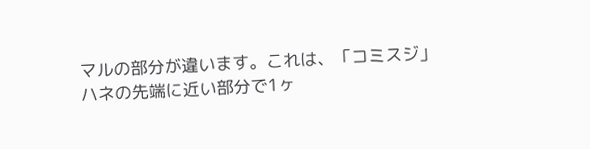マルの部分が違います。これは、「コミスジ」
ハネの先端に近い部分で1ヶ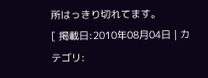所はっきり切れてます。
[ 掲載日:2010年08月04日 | カテゴリ: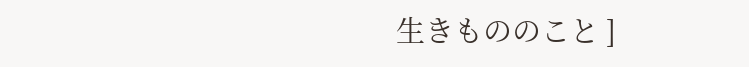生きもののこと ]